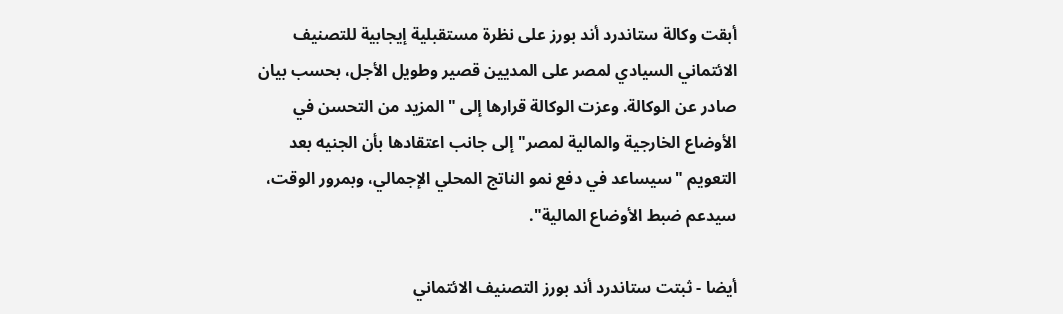أبقت وكالة ستاندرد أند بورز على نظرة مستقبلية إيجابية للتصنيف الائتماني السيادي لمصر على المديين قصير وطويل الأجل، بحسب بيان صادر عن الوكالة. وعزت الوكالة قرارها إلى "المزيد من التحسن في الأوضاع الخارجية والمالية لمصر" إلى جانب اعتقادها بأن الجنيه بعد التعويم "سيساعد في دفع نمو الناتج المحلي الإجمالي، وبمرور الوقت، سيدعم ضبط الأوضاع المالية".

أيضا - ثبتت ستاندرد أند بورز التصنيف الائتماني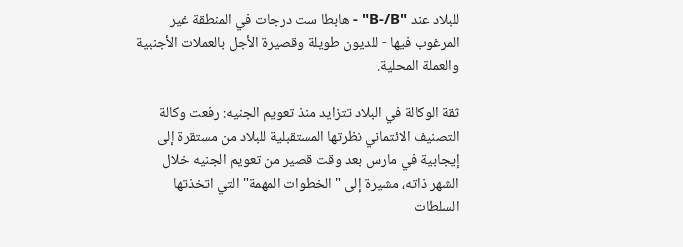للبلاد عند "B-/B" - هابطا ست درجات في المنطقة غير المرغوب فيها - للديون طويلة وقصيرة الأجل بالعملات الأجنبية والعملة المحلية.

ثقة الوكالة في البلاد تتزايد منذ تعويم الجنيه: رفعت وكالة التصنيف الائتماني نظرتها المستقبلية للبلاد من مستقرة إلى إيجابية في مارس بعد وقت قصير من تعويم الجنيه خلال الشهر ذاته، مشيرة إلى "الخطوات المهمة" التي اتخذتها السلطات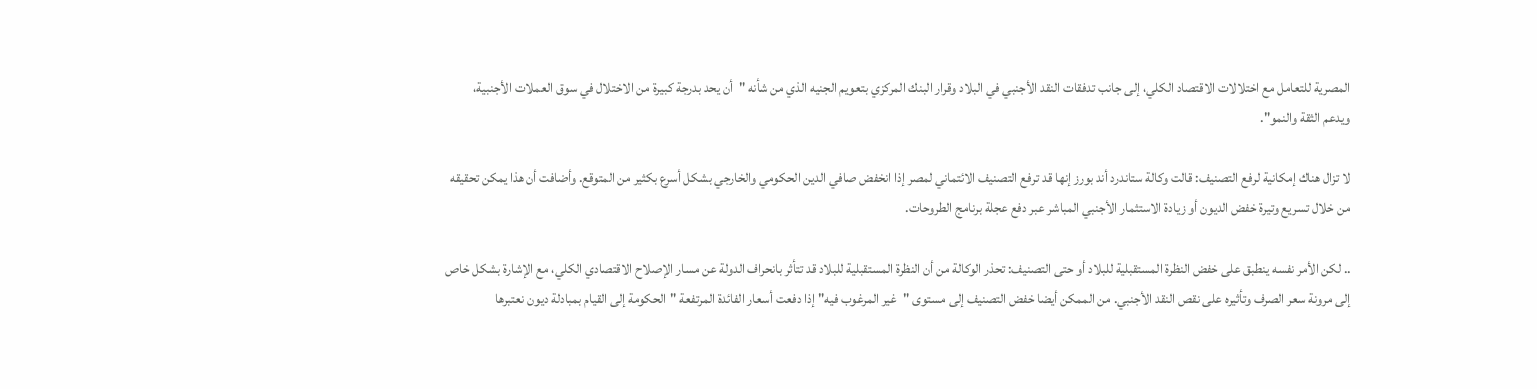المصرية للتعامل مع اختلالات الاقتصاد الكلي، إلى جانب تدفقات النقد الأجنبي في البلاد وقرار البنك المركزي بتعويم الجنيه الذي من شأنه "أن يحد بدرجة كبيرة من الاختلال في سوق العملات الأجنبية، ويدعم الثقة والنمو".

لا تزال هناك إمكانية لرفع التصنيف: قالت وكالة ستاندرد أند بورز إنها قد ترفع التصنيف الائتماني لمصر إذا انخفض صافي الدين الحكومي والخارجي بشكل أسرع بكثير من المتوقع. وأضافت أن هذا يمكن تحقيقه من خلال تسريع وتيرة خفض الديون أو زيادة الاستثمار الأجنبي المباشر عبر دفع عجلة برنامج الطروحات.

.. لكن الأمر نفسه ينطبق على خفض النظرة المستقبلية للبلاد أو حتى التصنيف: تحذر الوكالة من أن النظرة المستقبلية للبلاد قد تتأثر بانحراف الدولة عن مسار الإصلاح الاقتصادي الكلي، مع الإشارة بشكل خاص إلى مرونة سعر الصرف وتأثيره على نقص النقد الأجنبي. من الممكن أيضا خفض التصنيف إلى مستوى "غير المرغوب فيه" إذا دفعت أسعار الفائدة المرتفعة "الحكومة إلى القيام بمبادلة ديون نعتبرها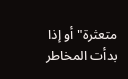متعثرة" أو إذا بدأت المخاطر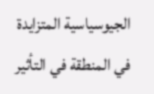الجيوسياسية المتزايدة في المنطقة في التأثير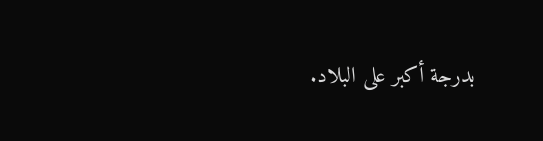بدرجة أكبر على البلاد.